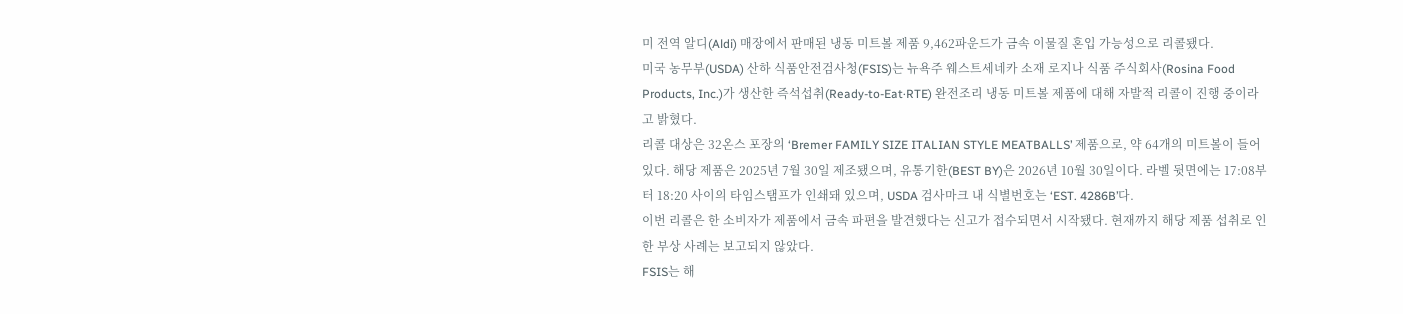미 전역 알디(Aldi) 매장에서 판매된 냉동 미트볼 제품 9,462파운드가 금속 이물질 혼입 가능성으로 리콜됐다.
미국 농무부(USDA) 산하 식품안전검사청(FSIS)는 뉴욕주 웨스트세네카 소재 로지나 식품 주식회사(Rosina Food Products, Inc.)가 생산한 즉석섭취(Ready-to-Eat·RTE) 완전조리 냉동 미트볼 제품에 대해 자발적 리콜이 진행 중이라고 밝혔다.
리콜 대상은 32온스 포장의 ‘Bremer FAMILY SIZE ITALIAN STYLE MEATBALLS’ 제품으로, 약 64개의 미트볼이 들어 있다. 해당 제품은 2025년 7월 30일 제조됐으며, 유통기한(BEST BY)은 2026년 10월 30일이다. 라벨 뒷면에는 17:08부터 18:20 사이의 타임스탬프가 인쇄돼 있으며, USDA 검사마크 내 식별번호는 ‘EST. 4286B’다.
이번 리콜은 한 소비자가 제품에서 금속 파편을 발견했다는 신고가 접수되면서 시작됐다. 현재까지 해당 제품 섭취로 인한 부상 사례는 보고되지 않았다.
FSIS는 해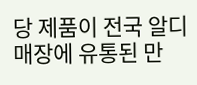당 제품이 전국 알디 매장에 유통된 만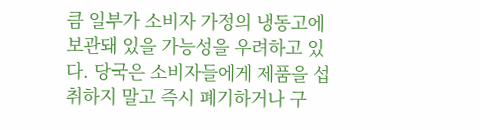큼 일부가 소비자 가정의 냉동고에 보관돼 있을 가능성을 우려하고 있다. 당국은 소비자들에게 제품을 섭취하지 말고 즉시 폐기하거나 구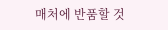매처에 반품할 것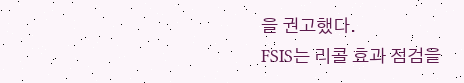을 권고했다.
FSIS는 리콜 효과 점검을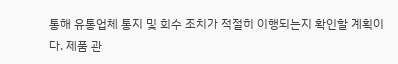통해 유통업체 통지 및 회수 조치가 적절히 이행되는지 확인할 계획이다. 제품 관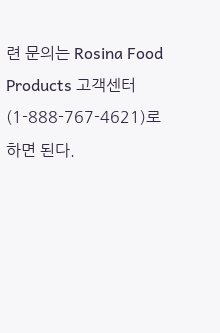련 문의는 Rosina Food Products 고객센터(1-888-767-4621)로 하면 된다.